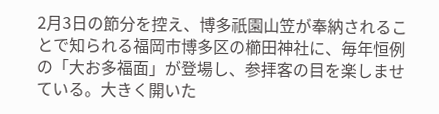2月3日の節分を控え、博多祇園山笠が奉納されることで知られる福岡市博多区の櫛田神社に、毎年恒例の「大お多福面」が登場し、参拝客の目を楽しませている。大きく開いた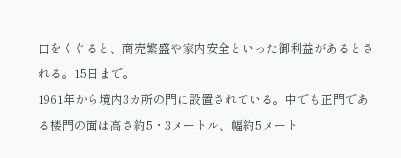口をくぐると、商売繁盛や家内安全といった御利益があるとされる。15日まで。
1961年から境内3カ所の門に設置されている。中でも正門である楼門の面は高さ約5・3メートル、幅約5メート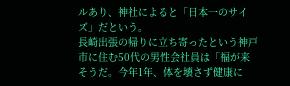ルあり、神社によると「日本一のサイズ」だという。
長崎出張の帰りに立ち寄ったという神戸市に住む50代の男性会社員は「福が来そうだ。今年1年、体を壊さず健康に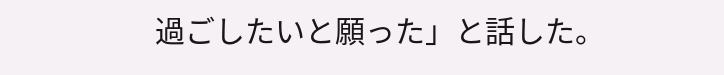過ごしたいと願った」と話した。